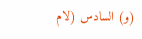(و) السادس (لام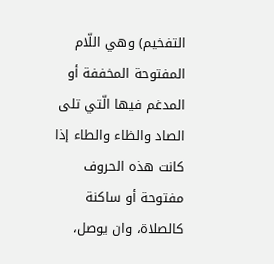التفخيم) وهي اللّام المفتوحة المخففة أو المدغم فيها الّتي تلى الصاد والظاء والطاء إذا كانت هذه الحروف مفتوحة أو ساكنة كالصلاة، وان يوصل،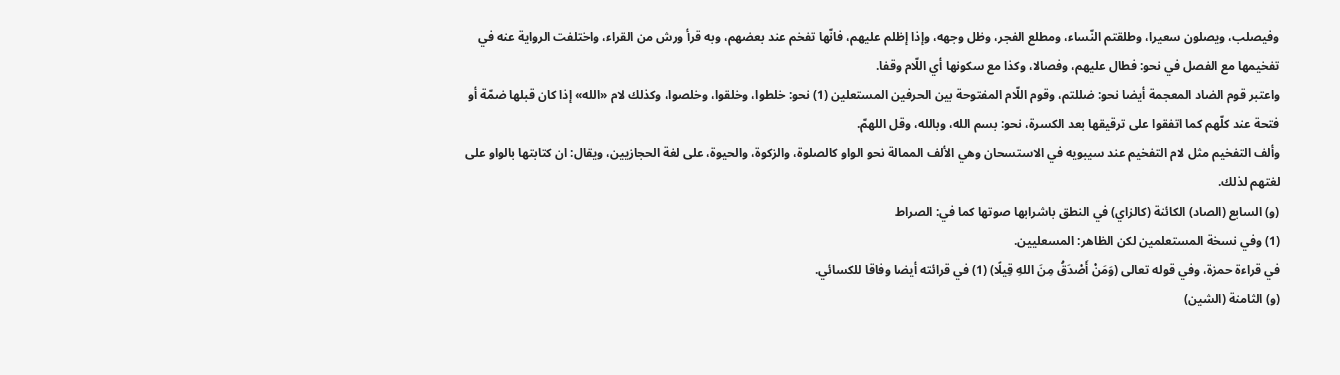وفيصلب، ويصلون سعيرا، وطلقتم النّساء، ومطلع الفجر، وظل وجهه، وإذا إظلم عليهم، فانّها تفخم عند بعضهم، وبه قرأ ورش من القراء، واختلفت الرواية عنه في تفخيمها مع الفصل في نحو: فطال عليهم، وفصالا، وكذا مع سكونها أي اللّام وقفا.
واعتبر قوم الضاد المعجمة أيضا نحو: ضللتم، وقوم اللّام المفتوحة بين الحرفين المستعلين (1) نحو: خلطوا، وخلقوا، وخلصوا، وكذلك لام «الله» إذا كان قبلها ضمّة أو فتحة عند كلّهم كما اتفقوا على ترقيقها بعد الكسرة، نحو: بسم الله، وبالله، وقل اللهمّ.
وألف التفخيم مثل لام التفخيم عند سيبويه في الاستسحان وهي الألف الممالة نحو الواو كالصلوة، والزكوة، والحيوة، على لغة الحجازيين، ويقال: ان كتابتها بالواو على لغتهم لذلك.
(و) السابع (الصاد) الكائنة (كالزاي) في النطق باشرابها صوتها كما في: الصراط
(1) وفي نسخة المستعلمين لكن الظاهر: المسعليين.
في قراءة حمزة، وفي قوله تعالى (وَمَنْ أَصْدَقُ مِنَ اللهِ قِيلًا) (1) في قرائته أيضا وفاقا للكسائي.
(و) الثامنة (الشين)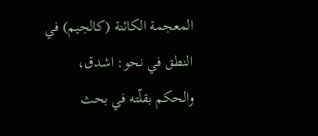المعجمة الكائنة (كالجيم) في النطق في نحو: اشدق، والحكم بقلّته في بحث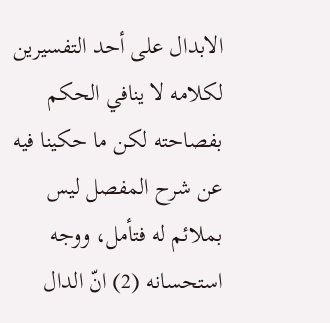الابدال على أحد التفسيرين لكلامه لا ينافي الحكم بفصاحته لكن ما حكينا فيه عن شرح المفصل ليس بملائم له فتأمل، ووجه استحسانه (2) انّ الدال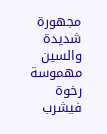مجهورة شديدة والسين مهموسة رخوة فيشرب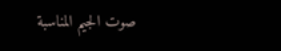صوت الجيم المناسبة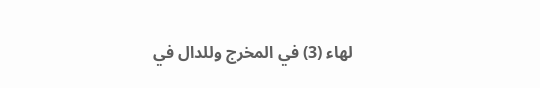لهاء (3) في المخرج وللدال في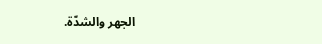الجهر والشدّة.